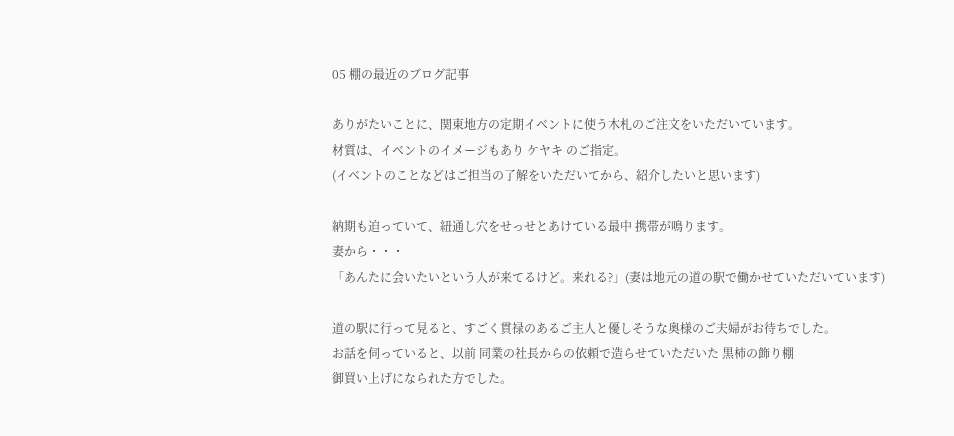05 棚の最近のブログ記事

ありがたいことに、関東地方の定期イベントに使う木札のご注文をいただいています。
材質は、イベントのイメージもあり ケヤキ のご指定。
(イベントのことなどはご担当の了解をいただいてから、紹介したいと思います)

納期も迫っていて、紐通し穴をせっせとあけている最中 携帯が鳴ります。
妻から・・・
「あんたに会いたいという人が来てるけど。来れる?」(妻は地元の道の駅で働かせていただいています)

道の駅に行って見ると、すごく貫禄のあるご主人と優しそうな奥様のご夫婦がお待ちでした。
お話を伺っていると、以前 同業の社長からの依頼で造らせていただいた 黒柿の飾り棚
御買い上げになられた方でした。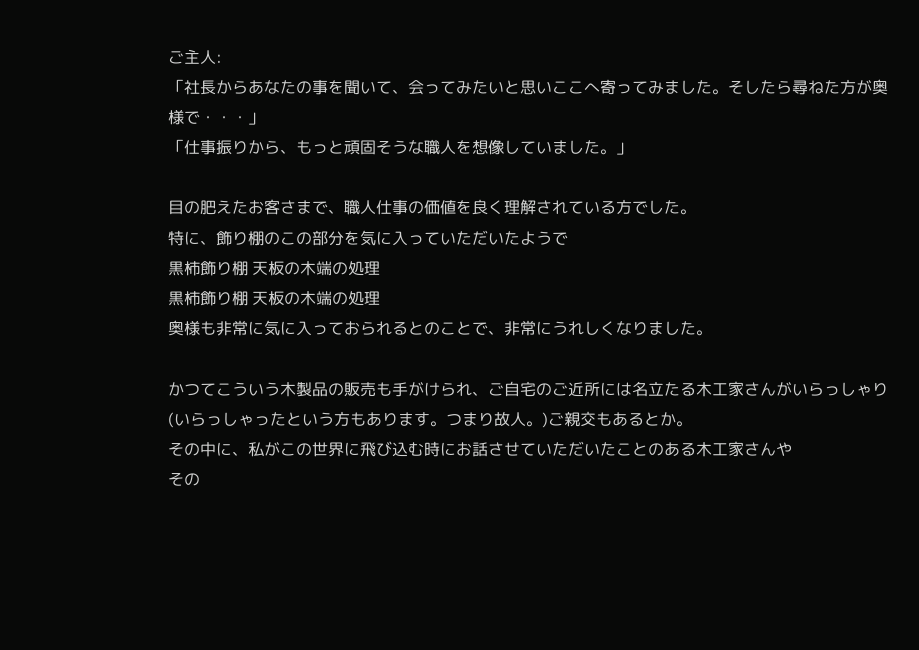ご主人:
「社長からあなたの事を聞いて、会ってみたいと思いここへ寄ってみました。そしたら尋ねた方が奥様で・・・」
「仕事振りから、もっと頑固そうな職人を想像していました。」

目の肥えたお客さまで、職人仕事の価値を良く理解されている方でした。
特に、飾り棚のこの部分を気に入っていただいたようで
黒柿飾り棚 天板の木端の処理
黒柿飾り棚 天板の木端の処理
奥様も非常に気に入っておられるとのことで、非常にうれしくなりました。

かつてこういう木製品の販売も手がけられ、ご自宅のご近所には名立たる木工家さんがいらっしゃり
(いらっしゃったという方もあります。つまり故人。)ご親交もあるとか。
その中に、私がこの世界に飛び込む時にお話させていただいたことのある木工家さんや
その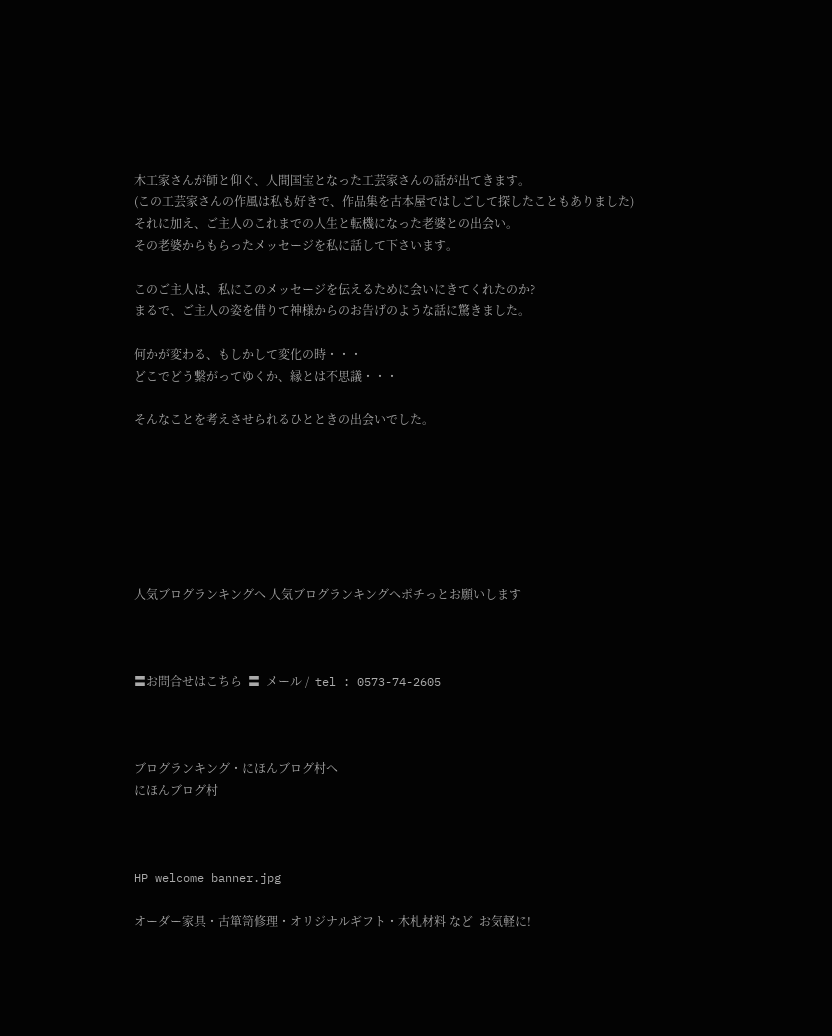木工家さんが師と仰ぐ、人間国宝となった工芸家さんの話が出てきます。
(この工芸家さんの作風は私も好きで、作品集を古本屋ではしごして探したこともありました)
それに加え、ご主人のこれまでの人生と転機になった老婆との出会い。
その老婆からもらったメッセージを私に話して下さいます。

このご主人は、私にこのメッセージを伝えるために会いにきてくれたのか?
まるで、ご主人の姿を借りて神様からのお告げのような話に驚きました。

何かが変わる、もしかして変化の時・・・
どこでどう繋がってゆくか、縁とは不思議・・・

そんなことを考えさせられるひとときの出会いでした。







人気ブログランキングへ 人気ブログランキングへポチっとお願いします



〓お問合せはこちら  〓  メール /  tel : 0573-74-2605



ブログランキング・にほんブログ村へ
にほんブログ村



HP welcome banner.jpg

オーダー家具・古箪笥修理・オリジナルギフト・木札材料 など  お気軽に!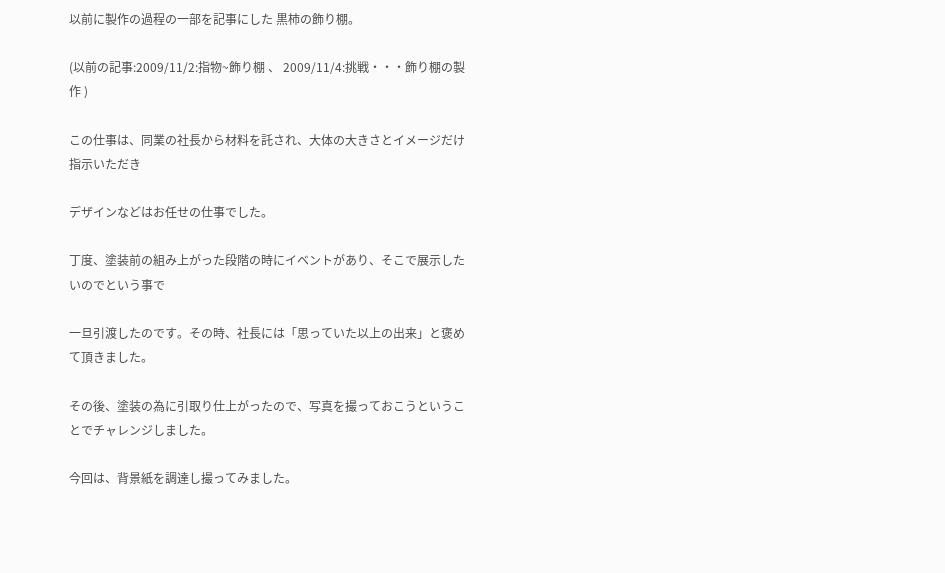以前に製作の過程の一部を記事にした 黒柿の飾り棚。

(以前の記事:2009/11/2:指物~飾り棚 、 2009/11/4:挑戦・・・飾り棚の製作 )

この仕事は、同業の社長から材料を託され、大体の大きさとイメージだけ指示いただき

デザインなどはお任せの仕事でした。

丁度、塗装前の組み上がった段階の時にイベントがあり、そこで展示したいのでという事で

一旦引渡したのです。その時、社長には「思っていた以上の出来」と褒めて頂きました。

その後、塗装の為に引取り仕上がったので、写真を撮っておこうということでチャレンジしました。

今回は、背景紙を調達し撮ってみました。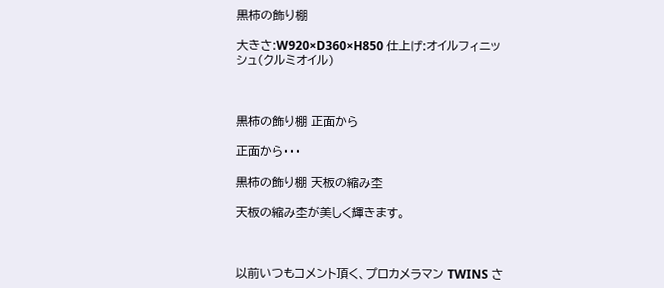黒柿の飾り棚

大きさ:W920×D360×H850 仕上げ:オイルフィニッシュ(クルミオイル)



黒柿の飾り棚 正面から

正面から・・・

黒柿の飾り棚 天板の縮み杢

天板の縮み杢が美しく輝きます。



以前いつもコメント頂く、プロカメラマン TWINS さ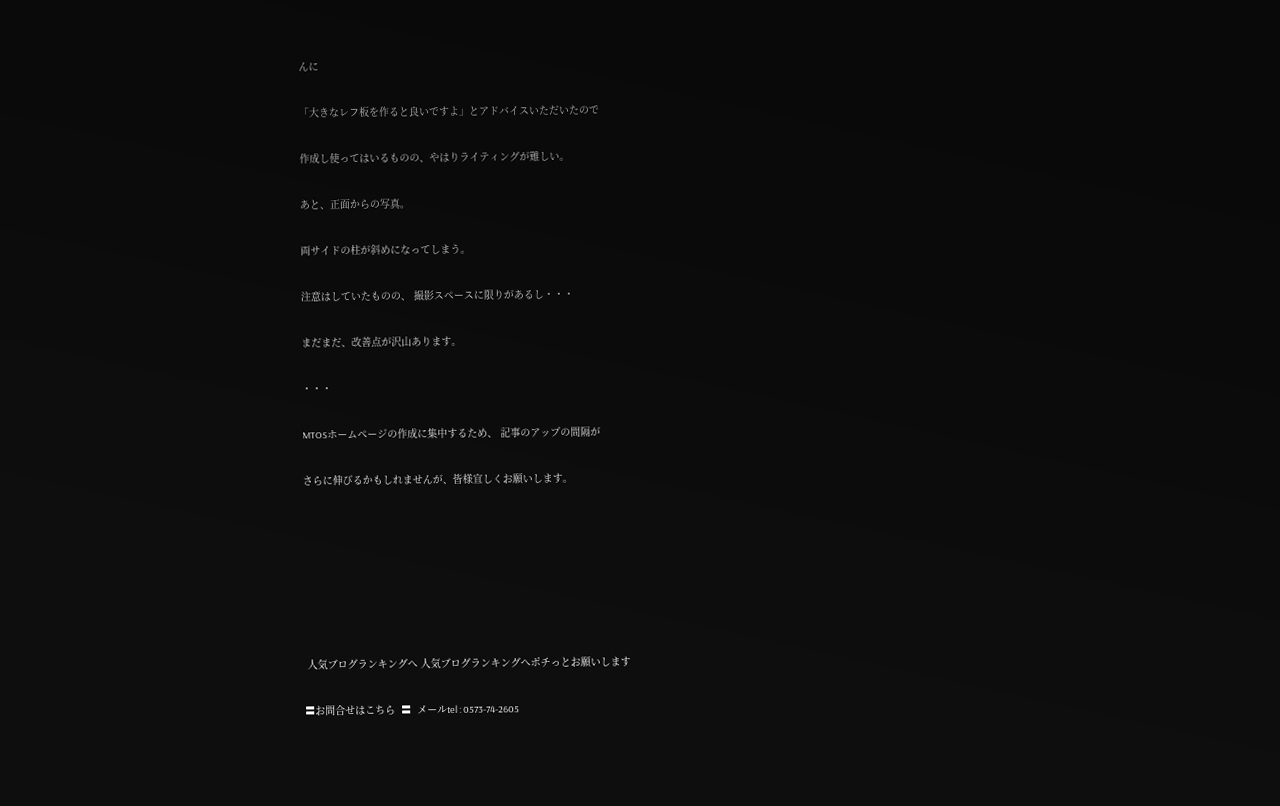んに

「大きなレフ板を作ると良いですよ」とアドバイスいただいたので

作成し使ってはいるものの、やはりライティングが難しい。

あと、正面からの写真。

両サイドの柱が斜めになってしまう。

注意はしていたものの、 撮影スペースに限りがあるし・・・

まだまだ、改善点が沢山あります。

・・・

MTOSホームページの作成に集中するため、 記事のアップの間隔が

さらに伸びるかもしれませんが、皆様宜しくお願いします。







 人気ブログランキングへ 人気ブログランキングへポチっとお願いします

〓お問合せはこちら  〓  メールtel : 0573-74-2605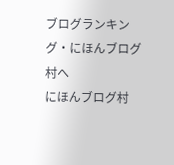ブログランキング・にほんブログ村へ
にほんブログ村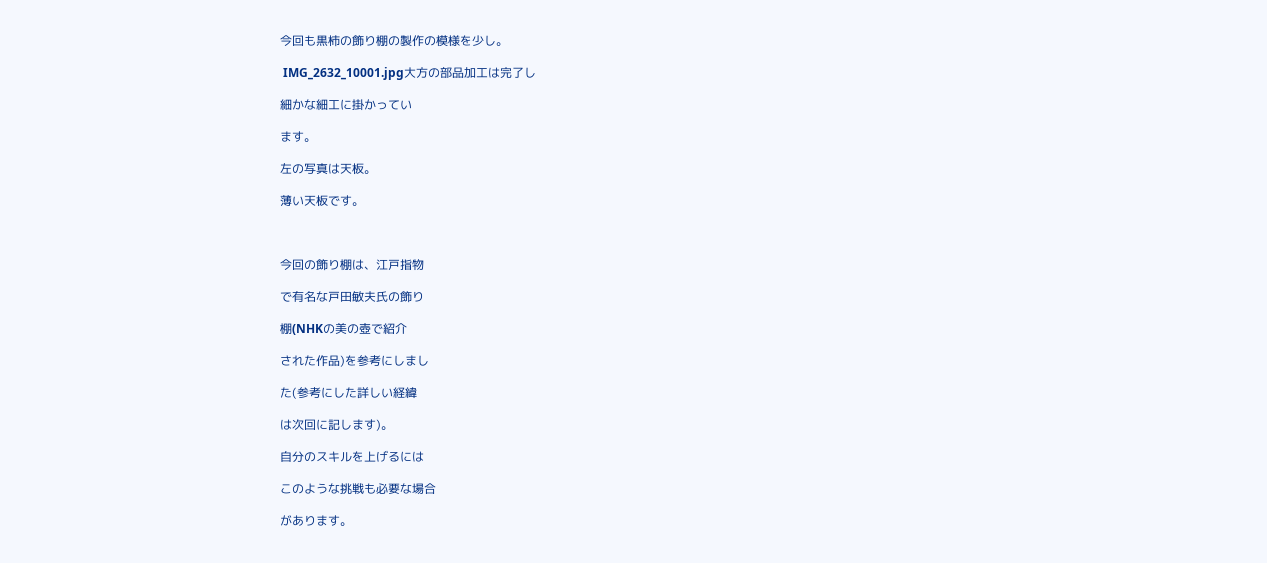今回も黒柿の飾り棚の製作の模様を少し。

 IMG_2632_10001.jpg大方の部品加工は完了し

細かな細工に掛かってい

ます。

左の写真は天板。

薄い天板です。



今回の飾り棚は、江戸指物

で有名な戸田敏夫氏の飾り

棚(NHKの美の壺で紹介

された作品)を参考にしまし

た(参考にした詳しい経緯

は次回に記します)。

自分のスキルを上げるには

このような挑戦も必要な場合

があります。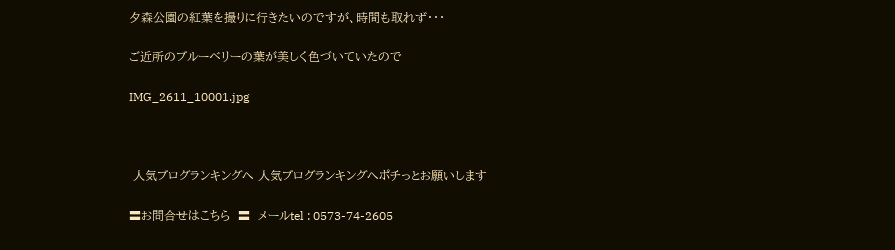夕森公園の紅葉を撮りに行きたいのですが、時間も取れず・・・

ご近所のブルーベリーの葉が美しく色づいていたので

IMG_2611_10001.jpg



 人気ブログランキングへ 人気ブログランキングへポチっとお願いします

〓お問合せはこちら  〓  メールtel : 0573-74-2605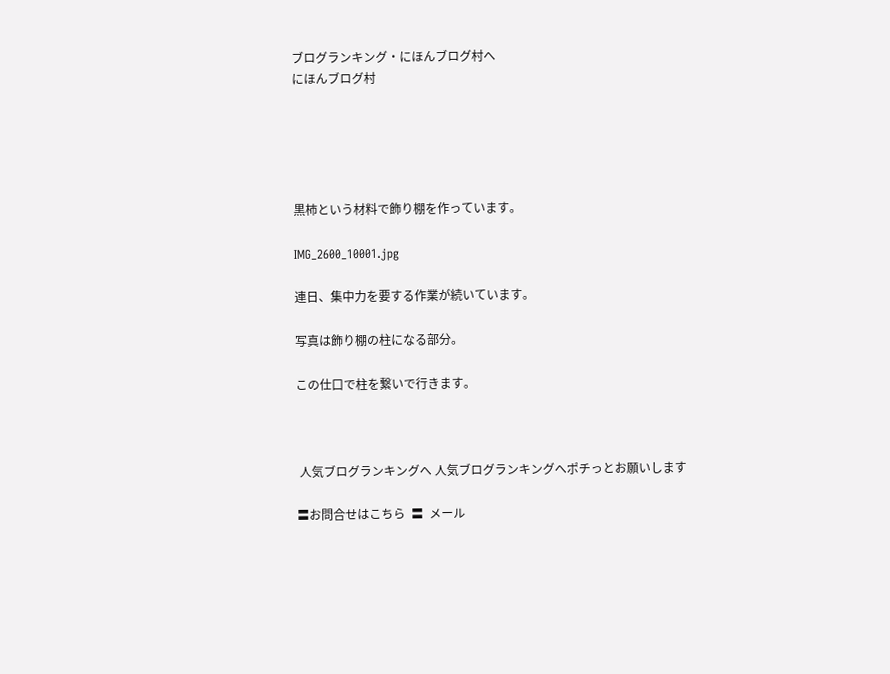ブログランキング・にほんブログ村へ
にほんブログ村





黒柿という材料で飾り棚を作っています。

IMG_2600_10001.jpg

連日、集中力を要する作業が続いています。

写真は飾り棚の柱になる部分。

この仕口で柱を繋いで行きます。



 人気ブログランキングへ 人気ブログランキングへポチっとお願いします

〓お問合せはこちら  〓  メール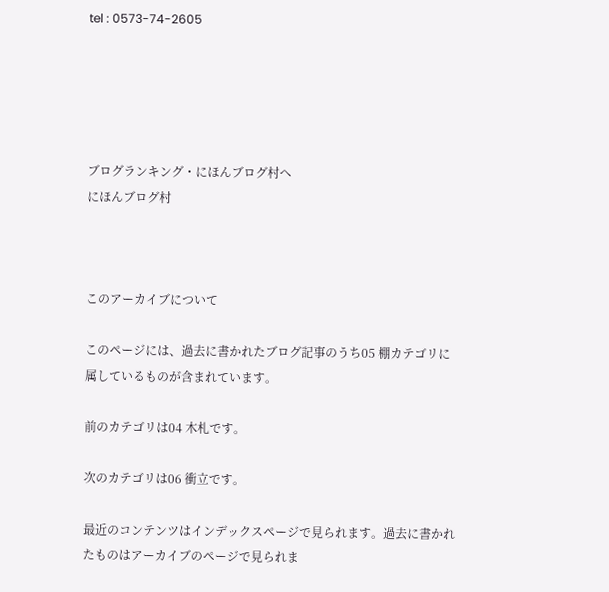tel : 0573-74-2605





ブログランキング・にほんブログ村へ
にほんブログ村



このアーカイブについて

このページには、過去に書かれたブログ記事のうち05 棚カテゴリに属しているものが含まれています。

前のカテゴリは04 木札です。

次のカテゴリは06 衝立です。

最近のコンテンツはインデックスページで見られます。過去に書かれたものはアーカイブのページで見られま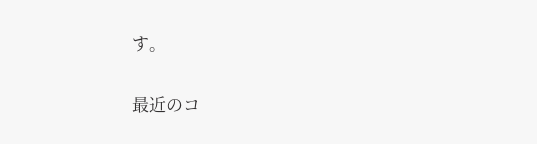す。

最近のコ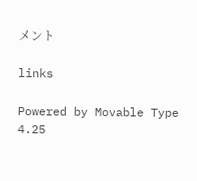メント

links

Powered by Movable Type 4.25